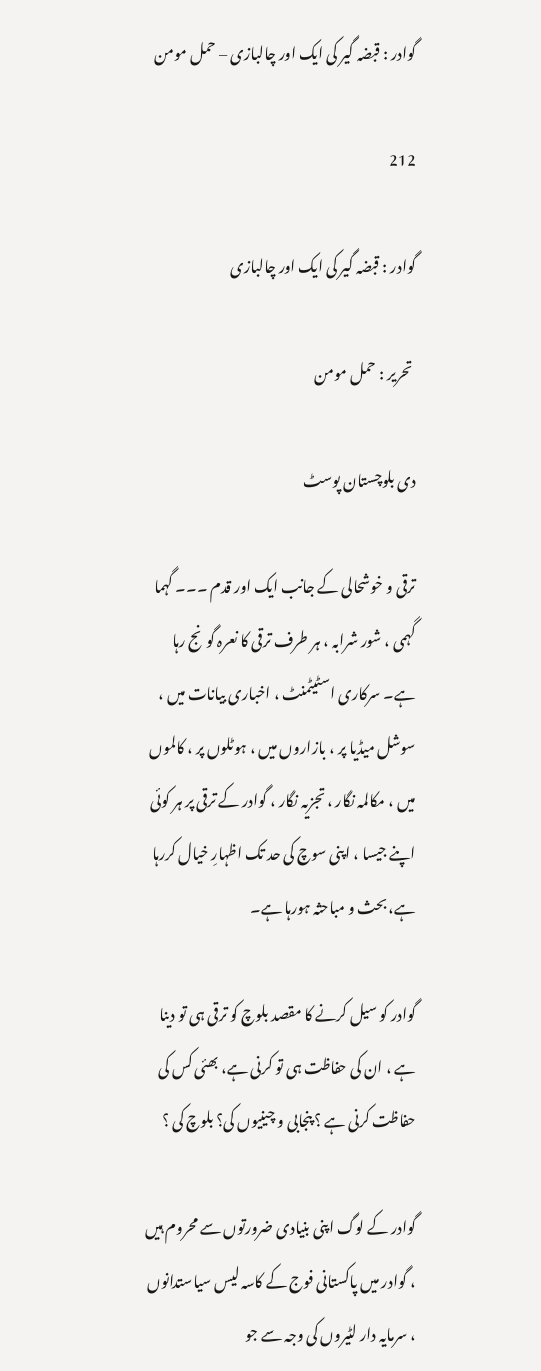گوادر : قبضہ گیر کی ایک اور چالبازی – حمل مومن

212

گوادر : قبضہ گیر کی ایک اور چالبازی

 تحریر : حمل مومن

دی بلوچستان پوسٹ

ترقی و خوشحالی کے جانب ایک اور قدم ۔۔۔ گہما گہمی ، شور شرابہ ، ہر طرف ترقی کا نعرہ گونج رہا ہے۔ سرکاری اسٹیٹمنٹ ، اخباری بیانات میں ، سوشل میڈیا پر ، بازاروں میں ، ہوٹلوں پر ، کالموں میں ، مکالمہ نگار ، تجزیہ نگار ، گوادر کے ترقی پر ہر کوئی اپنے جیسا ، اپنی سوچ کی حد تک اظہارِ خیال کررہا ہے، بحث و مباحثہ ہورہا ہے۔

گوادر کو سیل کرنے کا مقصد بلوچ کو ترقی ہی تو دینا ہے ، ان کی حفاظت ہی تو کرنی ہے، بھئی کس کی حفاظت کرنی ہے ؟ پنجابی و چینیوں کی؟ بلوچ کی ؟

گوادر کے لوگ اپنی بنیادی ضرورتوں سے محروم ہیں ، گوادر میں پاکستانی فوج کے کاسہ لیس سیاستدانوں ، سرمایہ دار لٹیروں کی وجہ سے جو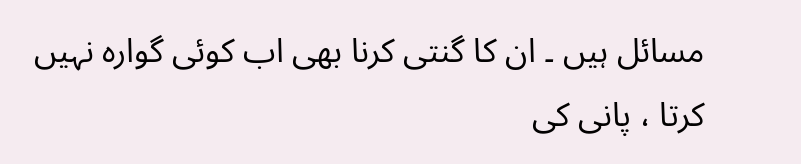مسائل ہیں ۔ ان کا گنتی کرنا بھی اب کوئی گوارہ نہیں کرتا ، پانی کی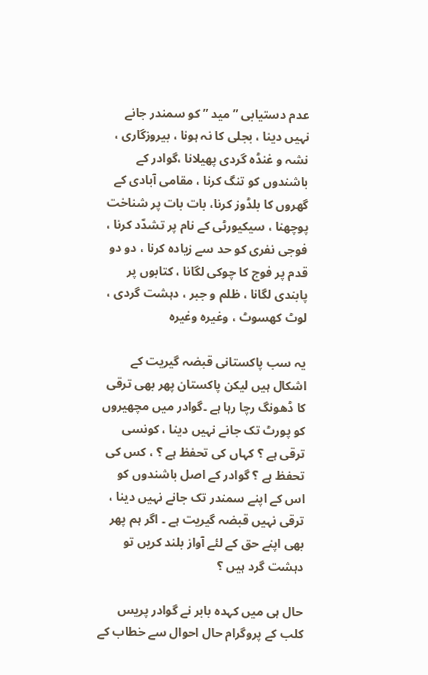عدم دستیابی ” مید ” کو سمندر جانے نہیں دینا ، بجلی کا نہ ہونا ، بیروزگاری ، نشہ و غنڈہ گردی پھیلانا ،گوادر کے باشندوں کو تنگ کرنا ، مقامی آبادی کے گھروں کا بلڈوز کرنا، بات بات پر شناخت پوچھنا ، سیکیورٹی کے نام پر تشدّد کرنا ، فوجی نفری کو حد سے زیادہ کرنا ، دو دو قدم پر فوج کا چوکی لگانا ، کتابوں پر پابندی لگانا ، ظلم و جبر ، دہشت گردی ، لوٹ کھسوٹ ، وغیرہ وغیرہ

یہ سب پاکستانی قبضہ گیریت کے اشکال ہیں لیکن پاکستان پھر بھی ترقی کا ڈھونگ رچا رہا ہے ۔گوادر میں مچھیروں کو پورٹ تک جانے نہیں دینا ، کونسی ترقی ہے ؟ کہاں کی تحفظ ہے ؟ ، کس کی تحفظ ہے ؟ گوادر کے اصل باشندوں کو اس کے اپنے سمندر تک جانے نہیں دینا ، ترقی نہیں قبضہ گیریت ہے ۔ اگر ہم پھر بھی اپنے حق کے لئے آواز بلند کریں تو دہشت گرد ہیں ؟

حال ہی میں کہدہ بابر نے گوادر پریس کلب کے پروگرام حال احوال سے خطاب کے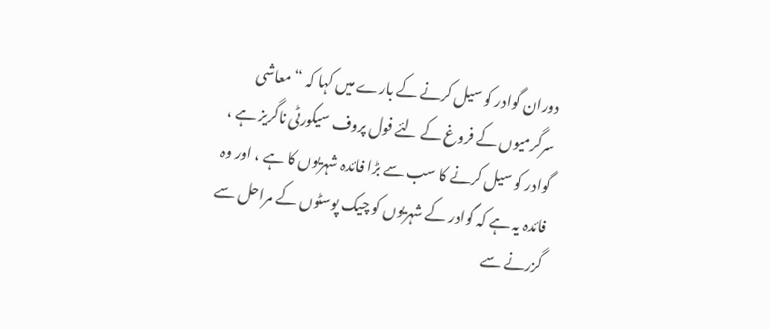دوران گوادر کو سیل کرنے کے بارے میں کہا کہ “معاشی سرگرمیوں کے فروغ کے لئے فول پروف سیکورٹی ناگریز ہے ، گوادر کو سیل کرنے کا سب سے بڑا فائدہ شہریوں کا ہے ، اور وہ فائدہ یہ ہے کہ گوادر کے شہریوں کو چیک پوسٹوں کے مراحل سے گزرنے سے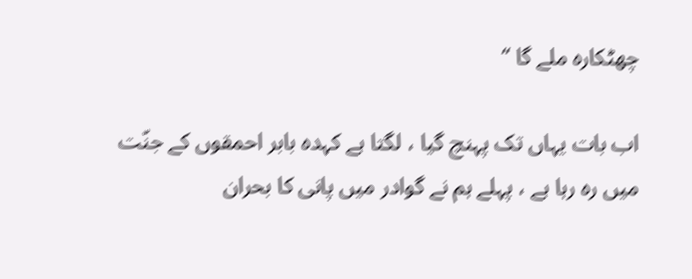چھٹکارہ ملے گا “

اب بات یہاں تک پہنچ گیا ، لگتا ہے کہدہ بابر احمقوں کے جنّت میں رہ رہا ہے ، پہلے ہم نے گوادر میں پانی کا بحران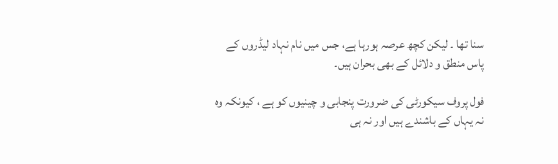سنا تھا ۔ لیکن کچھ عرصہ ہورہا ہے، جس میں نام نہاد لیڈروں کے پاس منطق و دلائل کے بھی بحران ہیں۔

فول پروف سیکورٹی کی ضرورت پنجابی و چینیوں کو ہے ، کیونکہ وہ نہ یہاں کے باشندے ہیں اور نہ ہی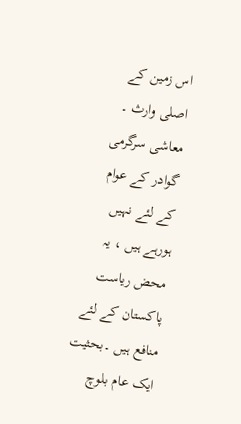اس زمین کے اصلی وارث ۔ معاشی سرگرمی گوادر کے عوام کے لئے نہیں ہورہے ہیں ، یہ محض ریاست پاکستان کے لئے منافع ہیں ۔بحثیت ایک عام بلوچ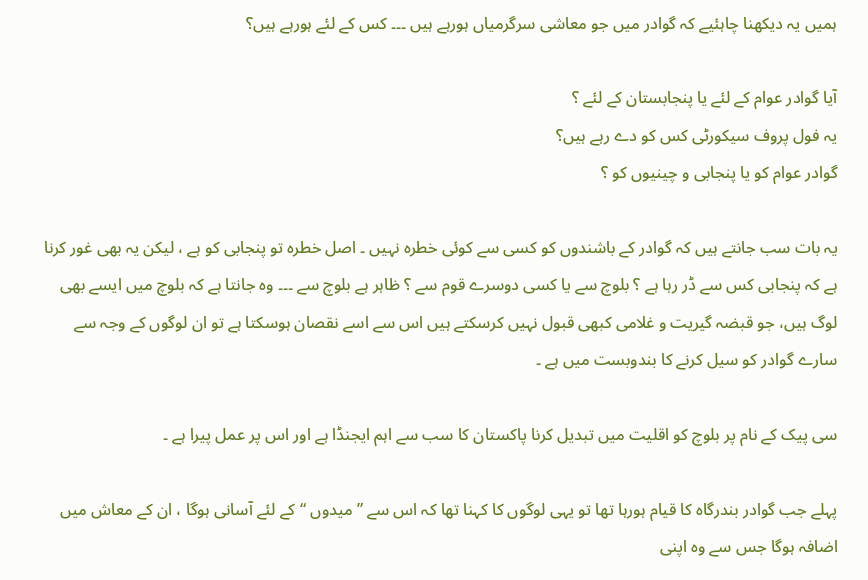ہمیں یہ دیکھنا چاہئیے کہ گوادر میں جو معاشی سرگرمیاں ہورہے ہیں ۔۔۔ کس کے لئے ہورہے ہیں؟

آیا گوادر عوام کے لئے یا پنجابستان کے لئے ؟
یہ فول پروف سیکورٹی کس کو دے رہے ہیں؟
گوادر عوام کو یا پنجابی و چینیوں کو ؟

یہ بات سب جانتے ہیں کہ گوادر کے باشندوں کو کسی سے کوئی خطرہ نہیں ۔ اصل خطرہ تو پنجابی کو ہے ، لیکن یہ بھی غور کرنا ہے کہ پنجابی کس سے ڈر رہا ہے ؟ بلوچ سے یا کسی دوسرے قوم سے ؟ ظاہر ہے بلوچ سے ۔۔۔ وہ جانتا ہے کہ بلوچ میں ایسے بھی لوگ ہیں، جو قبضہ گیریت و غلامی کبھی قبول نہیں کرسکتے ہیں اس سے اسے نقصان ہوسکتا ہے تو ان لوگوں کے وجہ سے سارے گوادر کو سیل کرنے کا بندوبست میں ہے ۔

سی پیک کے نام پر بلوچ کو اقلیت میں تبدیل کرنا پاکستان کا سب سے اہم ایجنڈا ہے اور اس پر عمل پیرا ہے ۔

پہلے جب گوادر بندرگاہ کا قیام ہورہا تھا تو یہی لوگوں کا کہنا تھا کہ اس سے ” میدوں “کے لئے آسانی ہوگا ، ان کے معاش میں اضافہ ہوگا جس سے وہ اپنی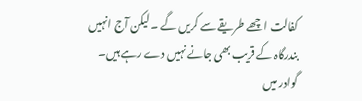کفالت اچھے طریقے سے کریں گے ۔ لیکن آج انہیں بندرگاہ کے قریب بھی جانے نہیں دے رہے ہیں۔ گوادر میں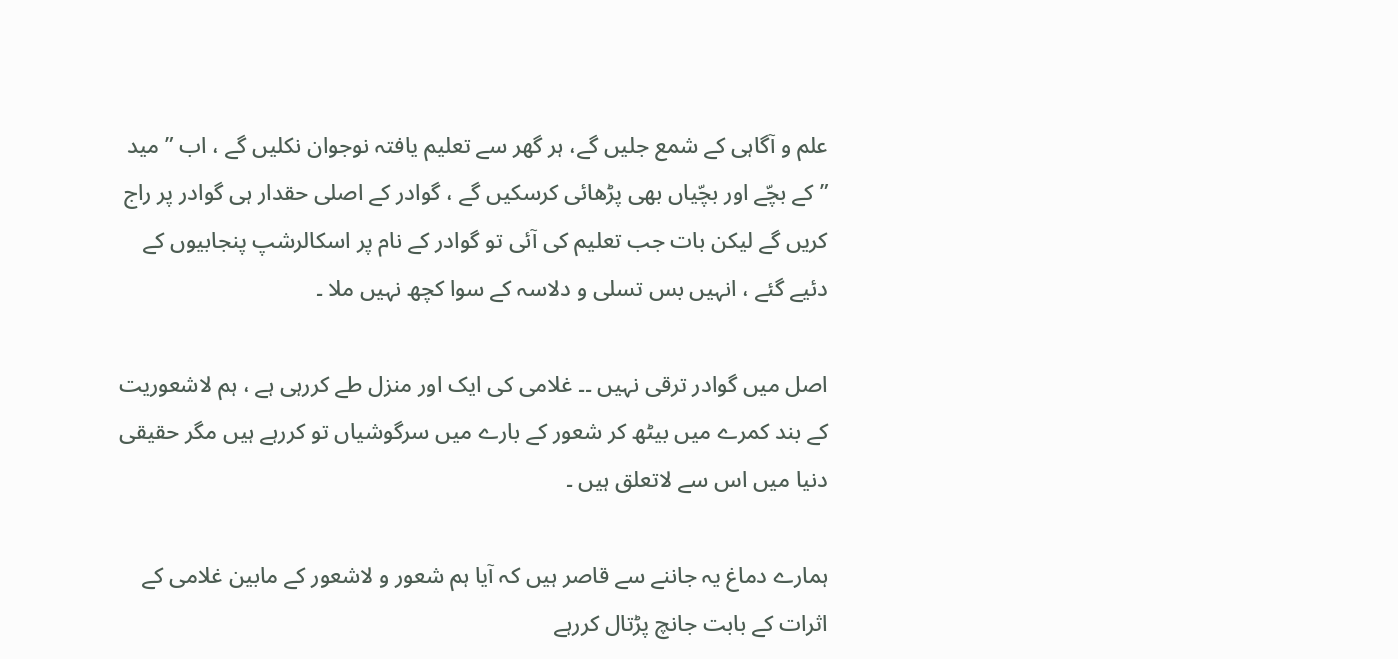علم و آگاہی کے شمع جلیں گے، ہر گھر سے تعلیم یافتہ نوجوان نکلیں گے ، اب ” مید ” کے بچّے اور بچّیاں بھی پڑھائی کرسکیں گے ، گوادر کے اصلی حقدار ہی گوادر پر راج کریں گے لیکن بات جب تعلیم کی آئی تو گوادر کے نام پر اسکالرشپ پنجابیوں کے دئیے گئے ، انہیں بس تسلی و دلاسہ کے سوا کچھ نہیں ملا ۔

اصل میں گوادر ترقی نہیں ۔۔ غلامی کی ایک اور منزل طے کررہی ہے ، ہم لاشعوریت کے بند کمرے میں بیٹھ کر شعور کے بارے میں سرگوشیاں تو کررہے ہیں مگر حقیقی دنیا میں اس سے لاتعلق ہیں ۔

ہمارے دماغ یہ جاننے سے قاصر ہیں کہ آیا ہم شعور و لاشعور کے مابین غلامی کے اثرات کے بابت جانچ پڑتال کررہے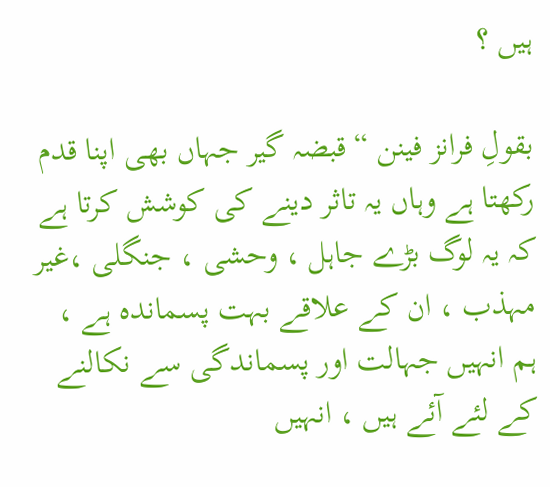ہیں ؟

بقولِ فرانز فینن “قبضہ گیر جہاں بھی اپنا قدم رکھتا ہے وہاں یہ تاثر دینے کی کوشش کرتا ہے کہ یہ لوگ بڑے جاہل ، وحشی ، جنگلی ،غیر مہذب ، ان کے علاقے بہت پسماندہ ہے ، ہم انہیں جہالت اور پسماندگی سے نکالنے کے لئے آئے ہیں ، انہیں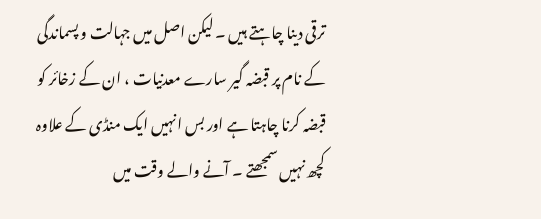ترقی دینا چاہتے ہیں ۔ لیکن اصل میں جہالت و پسماندگی کے نام پر قبضہ گیر سارے معدنیات ، ان کے زخائر کو قبضہ کرنا چاہتا ہے اور بس انہیں ایک منڈی کے علاوہ کچھ نہیں سمجھتے ۔ آنے والے وقت میں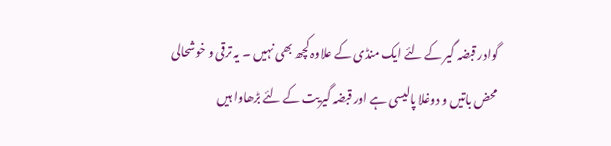گوادر قبضہ گیر کے لئے ایک منڈی کے علاوہ کچھ بھی نہیں ۔ یہ ترقی و خوشحالی محض باتیں و دوغلا پالیسی ہے اور قبضہ گیریت کے لئے بڑھاوا ہیں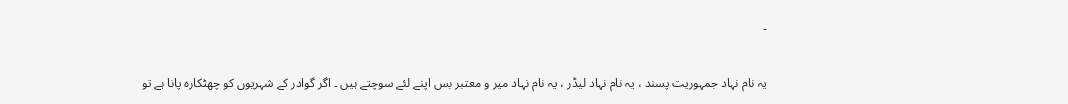۔

یہ نام نہاد جمہوریت پسند ، یہ نام نہاد لیڈر ، یہ نام نہاد میر و معتبر بس اپنے لئے سوچتے ہیں ۔ اگر گوادر کے شہریوں کو چھٹکارہ پانا ہے تو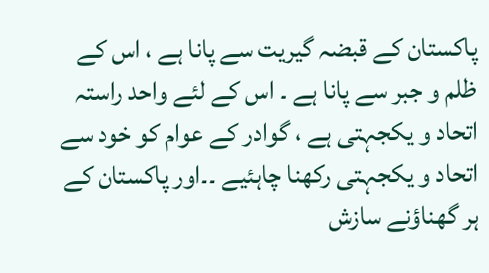پاکستان کے قبضہ گیریت سے پانا ہے ، اس کے ظلم و جبر سے پانا ہے ۔ اس کے لئے واحد راستہ اتحاد و یکجہتی ہے ، گوادر کے عوام کو خود سے اتحاد و یکجہتی رکھنا چاہئیے ۔۔اور پاکستان کے ہر گھناؤنے سازش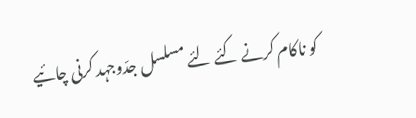کو ناکام کرنے کئے لئے مسلسل جدّوجہد کرنی چائیے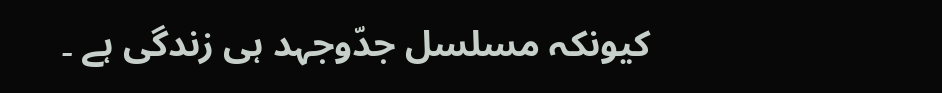کیونکہ مسلسل جدّوجہد ہی زندگی ہے ۔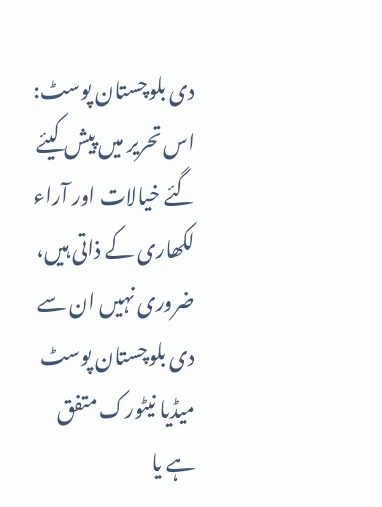دی بلوچستان پوسٹ: اس تحریر میں پیش کیئے گئے خیالات اور آراء لکھاری کے ذاتی ہیں، ضروری نہیں ان سے دی بلوچستان پوسٹ میڈیا نیٹورک متفق ہے یا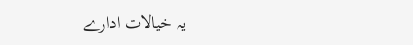یہ خیالات ادارے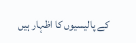کے پالیسیوں کا اظہار ہیں